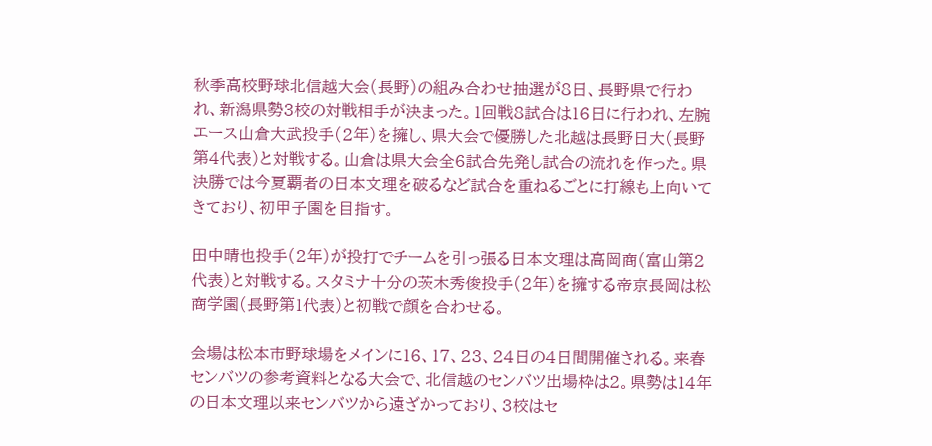秋季高校野球北信越大会(長野)の組み合わせ抽選が8日、長野県で行われ、新潟県勢3校の対戦相手が決まった。1回戦8試合は16日に行われ、左腕エース山倉大武投手(2年)を擁し、県大会で優勝した北越は長野日大(長野第4代表)と対戦する。山倉は県大会全6試合先発し試合の流れを作った。県決勝では今夏覇者の日本文理を破るなど試合を重ねるごとに打線も上向いてきており、初甲子園を目指す。

田中晴也投手(2年)が投打でチームを引っ張る日本文理は高岡商(富山第2代表)と対戦する。スタミナ十分の茨木秀俊投手(2年)を擁する帝京長岡は松商学園(長野第1代表)と初戦で顔を合わせる。

会場は松本市野球場をメインに16、17、23、24日の4日間開催される。来春センバツの参考資料となる大会で、北信越のセンバツ出場枠は2。県勢は14年の日本文理以来センバツから遠ざかっており、3校はセ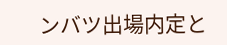ンバツ出場内定と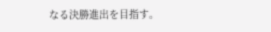なる決勝進出を目指す。